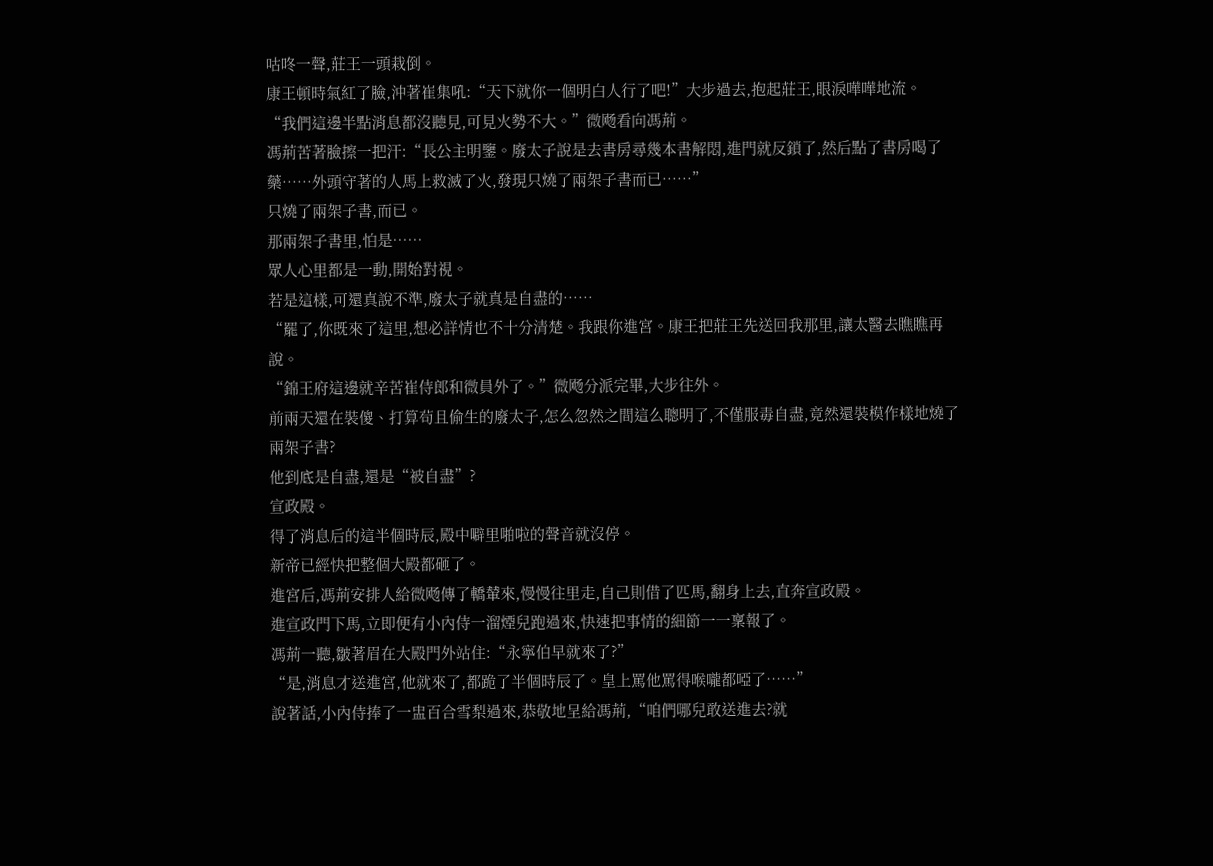咕咚一聲,莊王一頭栽倒。
康王頓時氣紅了臉,沖著崔集吼:“天下就你一個明白人行了吧!”大步過去,抱起莊王,眼淚嘩嘩地流。
“我們這邊半點消息都沒聽見,可見火勢不大。”微飏看向馮荊。
馮荊苦著臉擦一把汗:“長公主明鑒。廢太子說是去書房尋幾本書解悶,進門就反鎖了,然后點了書房喝了藥……外頭守著的人馬上救滅了火,發現只燒了兩架子書而已……”
只燒了兩架子書,而已。
那兩架子書里,怕是……
眾人心里都是一動,開始對視。
若是這樣,可還真說不準,廢太子就真是自盡的……
“罷了,你既來了這里,想必詳情也不十分清楚。我跟你進宮。康王把莊王先送回我那里,讓太醫去瞧瞧再說。
“錦王府這邊就辛苦崔侍郎和微員外了。”微飏分派完畢,大步往外。
前兩天還在裝傻、打算茍且偷生的廢太子,怎么忽然之間這么聰明了,不僅服毒自盡,竟然還裝模作樣地燒了兩架子書?
他到底是自盡,還是“被自盡”?
宣政殿。
得了消息后的這半個時辰,殿中噼里啪啦的聲音就沒停。
新帝已經快把整個大殿都砸了。
進宮后,馮荊安排人給微飏傳了轎輦來,慢慢往里走,自己則借了匹馬,翻身上去,直奔宣政殿。
進宣政門下馬,立即便有小內侍一溜煙兒跑過來,快速把事情的細節一一稟報了。
馮荊一聽,皺著眉在大殿門外站住:“永寧伯早就來了?”
“是,消息才送進宮,他就來了,都跪了半個時辰了。皇上罵他罵得喉嚨都啞了……”
說著話,小內侍捧了一盅百合雪梨過來,恭敬地呈給馮荊,“咱們哪兒敢送進去?就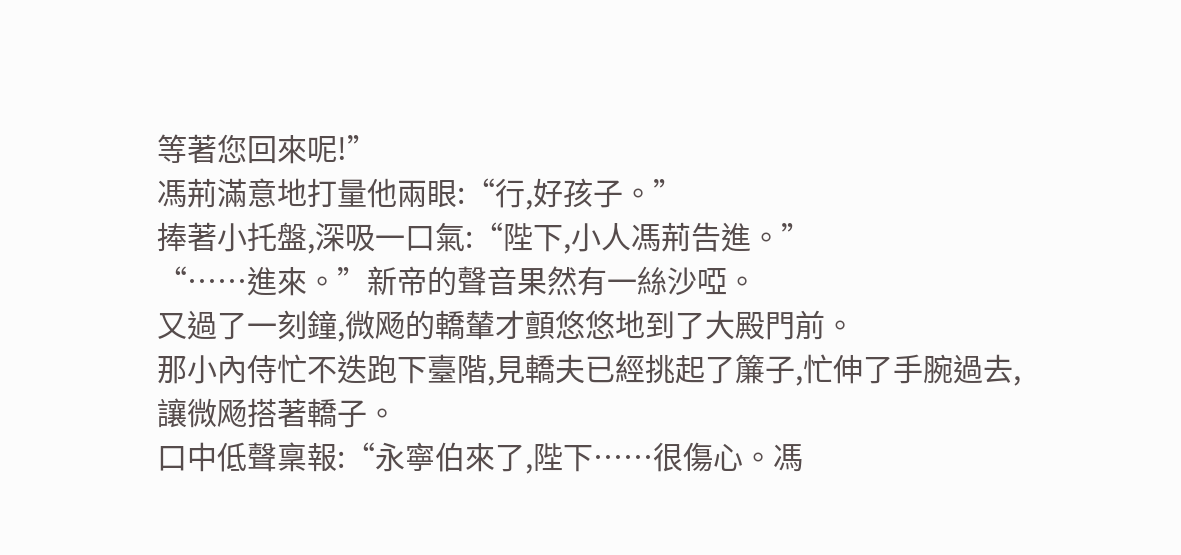等著您回來呢!”
馮荊滿意地打量他兩眼:“行,好孩子。”
捧著小托盤,深吸一口氣:“陛下,小人馮荊告進。”
“……進來。”新帝的聲音果然有一絲沙啞。
又過了一刻鐘,微飏的轎輦才顫悠悠地到了大殿門前。
那小內侍忙不迭跑下臺階,見轎夫已經挑起了簾子,忙伸了手腕過去,讓微飏搭著轎子。
口中低聲稟報:“永寧伯來了,陛下……很傷心。馮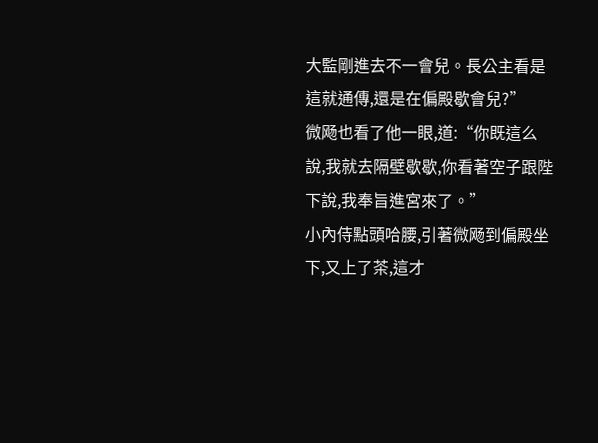大監剛進去不一會兒。長公主看是這就通傳,還是在偏殿歇會兒?”
微飏也看了他一眼,道:“你既這么說,我就去隔壁歇歇,你看著空子跟陛下說,我奉旨進宮來了。”
小內侍點頭哈腰,引著微飏到偏殿坐下,又上了茶,這才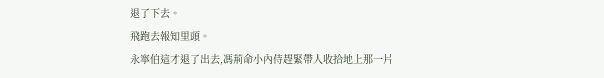退了下去。
飛跑去報知里頭。
永寧伯這才退了出去,馮荊命小內侍趕緊帶人收拾地上那一片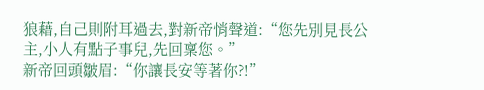狼藉,自己則附耳過去,對新帝悄聲道:“您先別見長公主,小人有點子事兒,先回稟您。”
新帝回頭皺眉:“你讓長安等著你?!”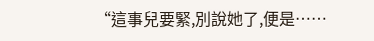“這事兒要緊,別說她了,便是……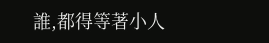誰,都得等著小人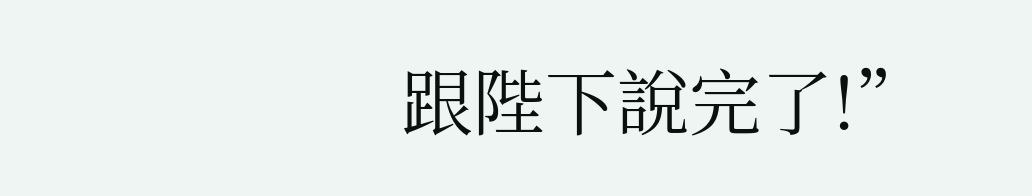跟陛下說完了!”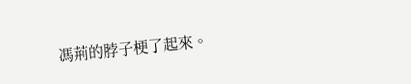馮荊的脖子梗了起來。